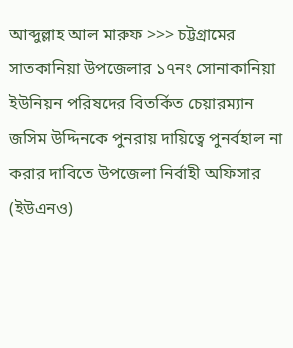আব্দুল্লাহ আল মারুফ >>> চট্টগ্রামের সাতকানিয়া উপজেলার ১৭নং সোনাকানিয়া ইউনিয়ন পরিষদের বিতর্কিত চেয়ারম্যান জসিম উদ্দিনকে পুনরায় দায়িত্বে পুনর্বহাল না করার দাবিতে উপজেলা নির্বাহী অফিসার (ইউএনও)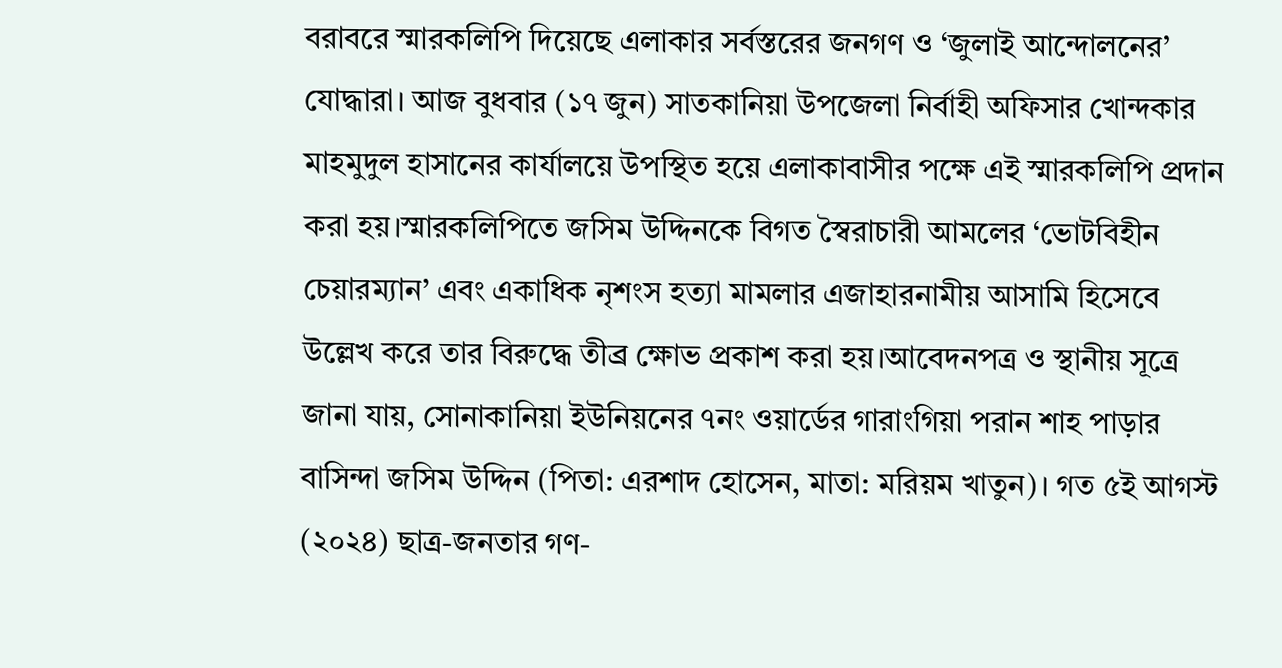বরাবরে স্মারকলিপি দিয়েছে এলাকার সর্বস্তরের জনগণ ও ‘জুলাই আন্দোলনের’ যোদ্ধারা। আজ বুধবার (১৭ জুন) সাতকানিয়া উপজেলা নির্বাহী অফিসার খোন্দকার মাহমুদুল হাসানের কার্যালয়ে উপস্থিত হয়ে এলাকাবাসীর পক্ষে এই স্মারকলিপি প্রদান করা হয়।স্মারকলিপিতে জসিম উদ্দিনকে বিগত স্বৈরাচারী আমলের ‘ভোটবিহীন চেয়ারম্যান’ এবং একাধিক নৃশংস হত্যা মামলার এজাহারনামীয় আসামি হিসেবে উল্লেখ করে তার বিরুদ্ধে তীব্র ক্ষোভ প্রকাশ করা হয়।আবেদনপত্র ও স্থানীয় সূত্রে জানা যায়, সোনাকানিয়া ইউনিয়নের ৭নং ওয়ার্ডের গারাংগিয়া পরান শাহ পাড়ার বাসিন্দা জসিম উদ্দিন (পিতা: এরশাদ হোসেন, মাতা: মরিয়ম খাতুন)। গত ৫ই আগস্ট (২০২৪) ছাত্র-জনতার গণ-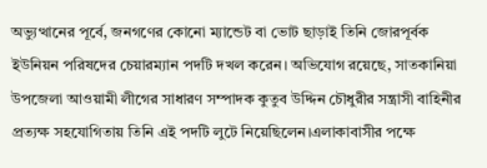অভ্যুত্থানের পূর্বে, জনগণের কোনো ম্যান্ডেট বা ভোট ছাড়াই তিনি জোরপূর্বক ইউনিয়ন পরিষদের চেয়ারম্যান পদটি দখল করেন। অভিযোগ রয়েছে, সাতকানিয়া উপজেলা আওয়ামী লীগের সাধারণ সম্পাদক কুতুব উদ্দিন চৌধুরীর সন্ত্রাসী বাহিনীর প্রত্যক্ষ সহযোগিতায় তিনি এই পদটি লুটে নিয়েছিলেন।এলাকাবাসীর পক্ষে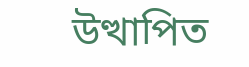উত্থাপিত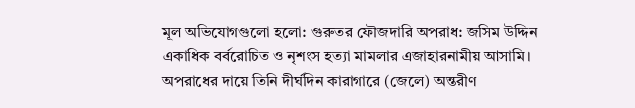মূল অভিযোগগুলো হলো: গুরুতর ফৌজদারি অপরাধ: জসিম উদ্দিন একাধিক বর্বরোচিত ও নৃশংস হত্যা মামলার এজাহারনামীয় আসামি। অপরাধের দায়ে তিনি দীর্ঘদিন কারাগারে (জেলে) অন্তরীণ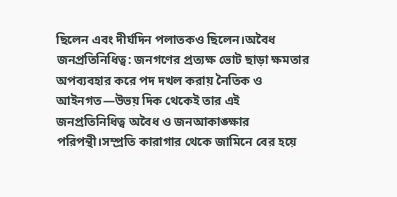ছিলেন এবং দীর্ঘদিন পলাতকও ছিলেন।অবৈধ জনপ্রতিনিধিত্ব: জনগণের প্রত্যক্ষ ভোট ছাড়া ক্ষমতার অপব্যবহার করে পদ দখল করায় নৈতিক ও আইনগত—উভয় দিক থেকেই তার এই জনপ্রতিনিধিত্ব অবৈধ ও জনআকাঙ্ক্ষার পরিপন্থী।সম্প্রতি কারাগার থেকে জামিনে বের হয়ে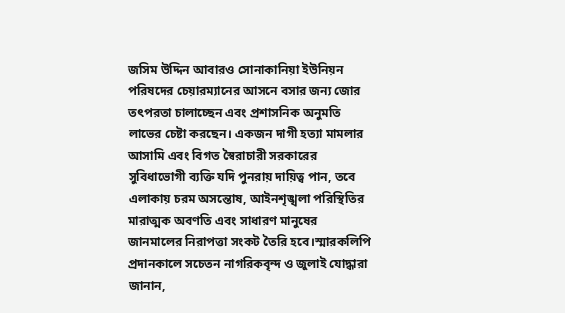জসিম উদ্দিন আবারও সোনাকানিয়া ইউনিয়ন পরিষদের চেয়ারম্যানের আসনে বসার জন্য জোর তৎপরতা চালাচ্ছেন এবং প্রশাসনিক অনুমতি লাভের চেষ্টা করছেন। একজন দাগী হত্যা মামলার আসামি এবং বিগত স্বৈরাচারী সরকারের সুবিধাভোগী ব্যক্তি যদি পুনরায় দায়িত্ব পান, তবে এলাকায় চরম অসন্তোষ, আইনশৃঙ্খলা পরিস্থিতির মারাত্মক অবণতি এবং সাধারণ মানুষের জানমালের নিরাপত্তা সংকট তৈরি হবে।স্মারকলিপি প্রদানকালে সচেতন নাগরিকবৃন্দ ও জুলাই যোদ্ধারা জানান,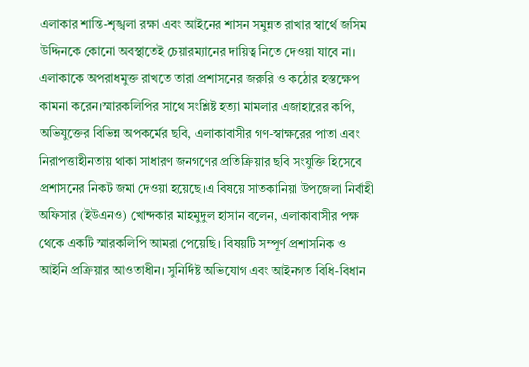এলাকার শান্তি-শৃঙ্খলা রক্ষা এবং আইনের শাসন সমুন্নত রাখার স্বার্থে জসিম উদ্দিনকে কোনো অবস্থাতেই চেয়ারম্যানের দায়িত্ব নিতে দেওয়া যাবে না। এলাকাকে অপরাধমুক্ত রাখতে তারা প্রশাসনের জরুরি ও কঠোর হস্তক্ষেপ কামনা করেন।স্মারকলিপির সাথে সংশ্লিষ্ট হত্যা মামলার এজাহারের কপি, অভিযুক্তের বিভিন্ন অপকর্মের ছবি, এলাকাবাসীর গণ-স্বাক্ষরের পাতা এবং নিরাপত্তাহীনতায় থাকা সাধারণ জনগণের প্রতিক্রিয়ার ছবি সংযুক্তি হিসেবে প্রশাসনের নিকট জমা দেওয়া হয়েছে।এ বিষয়ে সাতকানিয়া উপজেলা নির্বাহী অফিসার (ইউএনও) খোন্দকার মাহমুদুল হাসান বলেন, এলাকাবাসীর পক্ষ থেকে একটি স্মারকলিপি আমরা পেয়েছি। বিষয়টি সম্পূর্ণ প্রশাসনিক ও আইনি প্রক্রিয়ার আওতাধীন। সুনির্দিষ্ট অভিযোগ এবং আইনগত বিধি-বিধান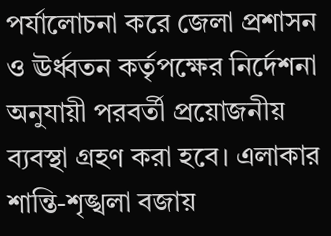পর্যালোচনা করে জেলা প্রশাসন ও ঊর্ধ্বতন কর্তৃপক্ষের নির্দেশনা অনুযায়ী পরবর্তী প্রয়োজনীয় ব্যবস্থা গ্রহণ করা হবে। এলাকার শান্তি-শৃঙ্খলা বজায়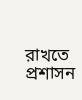রাখতে প্রশাসন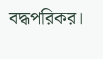বদ্ধপরিকর।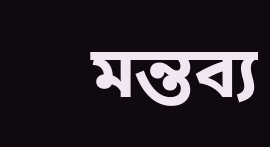মন্তব্য